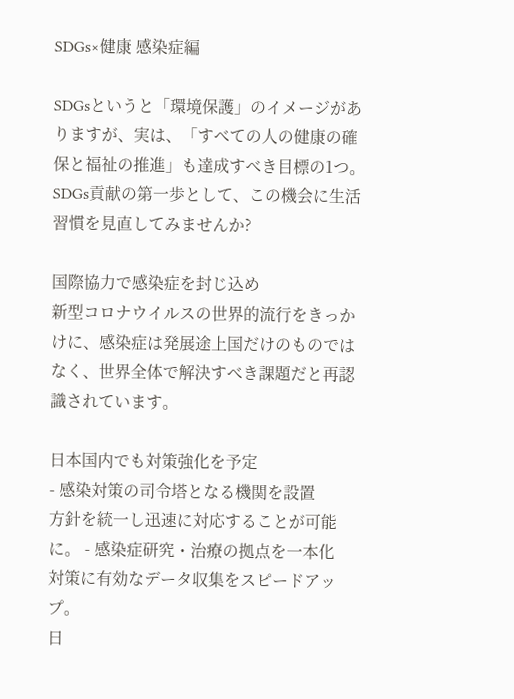SDGs×健康 感染症編

SDGsというと「環境保護」のイメージがありますが、実は、「すべての人の健康の確保と福祉の推進」も達成すべき目標の1つ。SDGs貢献の第一歩として、この機会に生活習慣を見直してみませんか?

国際協力で感染症を封じ込め
新型コロナウイルスの世界的流行をきっかけに、感染症は発展途上国だけのものではなく、世界全体で解決すべき課題だと再認識されています。

日本国内でも対策強化を予定
- 感染対策の司令塔となる機関を設置
方針を統一し迅速に対応することが可能に。 - 感染症研究・治療の拠点を一本化
対策に有効なデータ収集をスピードアップ。
日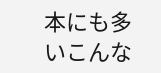本にも多いこんな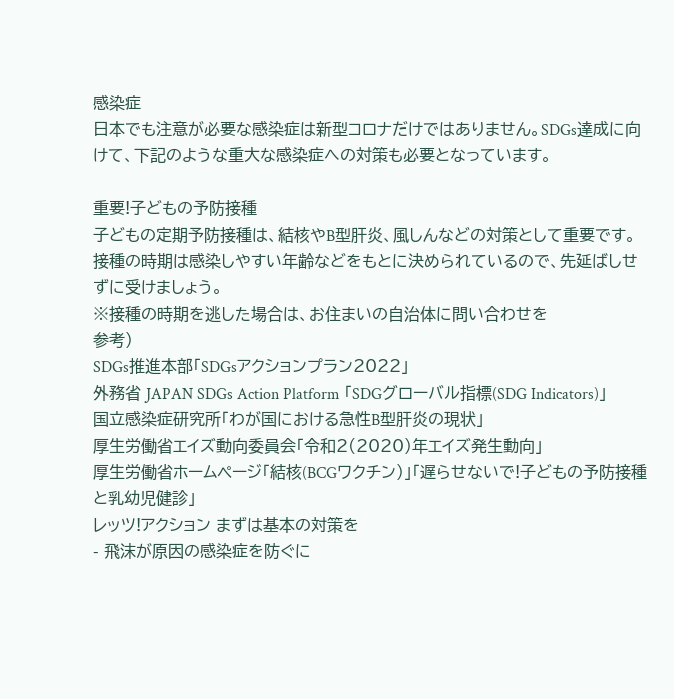感染症
日本でも注意が必要な感染症は新型コロナだけではありません。SDGs達成に向けて、下記のような重大な感染症への対策も必要となっています。

重要!子どもの予防接種
子どもの定期予防接種は、結核やB型肝炎、風しんなどの対策として重要です。接種の時期は感染しやすい年齢などをもとに決められているので、先延ばしせずに受けましょう。
※接種の時期を逃した場合は、お住まいの自治体に問い合わせを
参考)
SDGs推進本部「SDGsアクションプラン2022」
外務省 JAPAN SDGs Action Platform 「SDGグローバル指標(SDG Indicators)」
国立感染症研究所「わが国における急性B型肝炎の現状」
厚生労働省エイズ動向委員会「令和2(2020)年エイズ発生動向」
厚生労働省ホームページ「結核(BCGワクチン)」「遅らせないで!子どもの予防接種と乳幼児健診」
レッツ!アクション まずは基本の対策を
- 飛沫が原因の感染症を防ぐに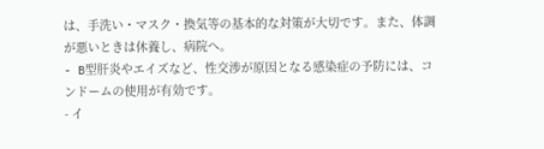は、手洗い・マスク・換気等の基本的な対策が大切です。また、体調が悪いときは休養し、病院へ。
- B型肝炎やエイズなど、性交渉が原因となる感染症の予防には、コンドームの使用が有効です。
- イ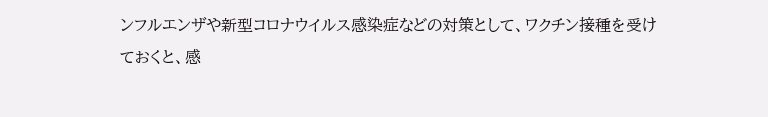ンフルエンザや新型コロナウイルス感染症などの対策として、ワクチン接種を受けておくと、感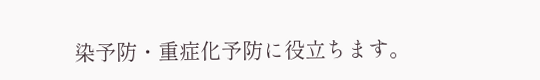染予防・重症化予防に役立ちます。